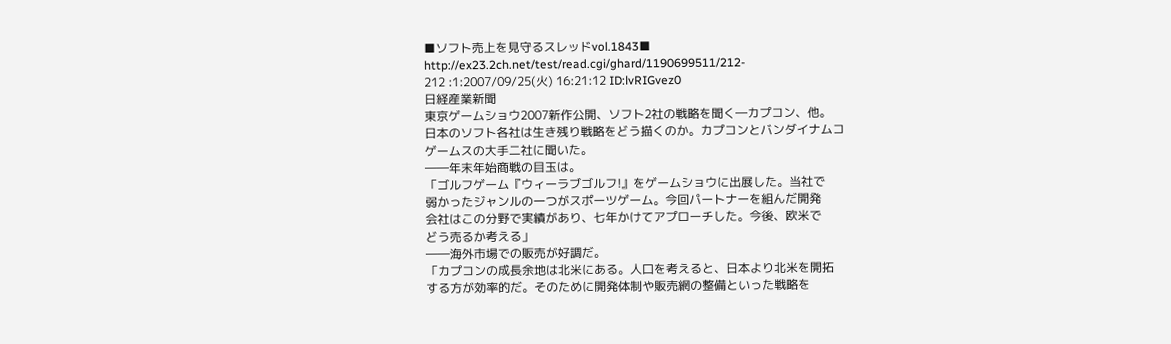■ソフト売上を見守るスレッドvol.1843■
http://ex23.2ch.net/test/read.cgi/ghard/1190699511/212-
212 :1:2007/09/25(火) 16:21:12 ID:lvRIGvez0
日経産業新聞
東京ゲームショウ2007新作公開、ソフト2社の戦略を聞く―カプコン、他。
日本のソフト各社は生き残り戦略をどう描くのか。カプコンとバンダイナムコ
ゲームスの大手二社に聞いた。
――年末年始商戦の目玉は。
「ゴルフゲーム『ウィーラブゴルフ!』をゲームショウに出展した。当社で
弱かったジャンルの一つがスポーツゲーム。今回パートナーを組んだ開発
会社はこの分野で実績があり、七年かけてアプローチした。今後、欧米で
どう売るか考える」
――海外市場での販売が好調だ。
「カプコンの成長余地は北米にある。人口を考えると、日本より北米を開拓
する方が効率的だ。そのために開発体制や販売網の整備といった戦略を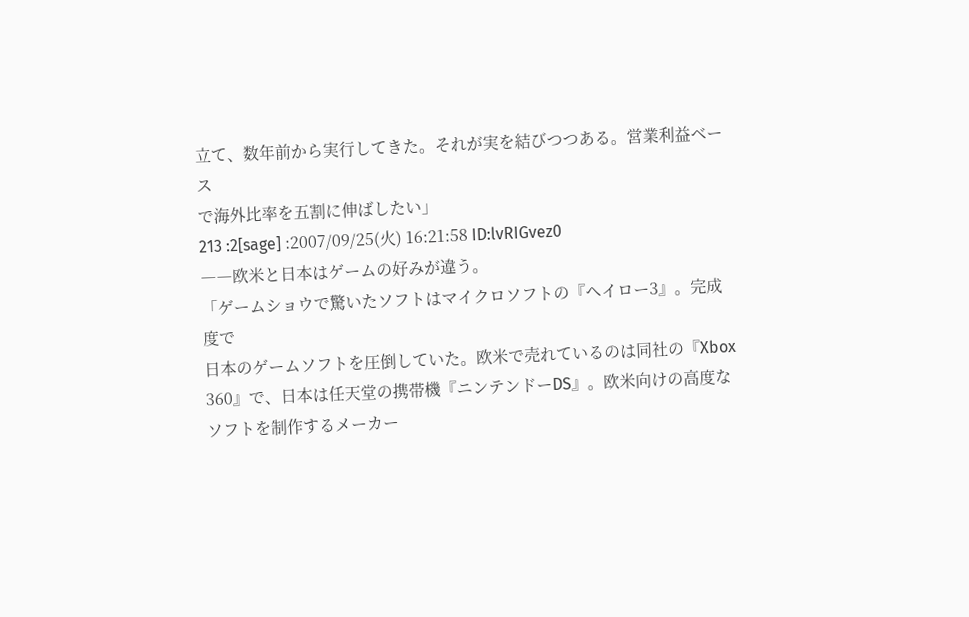立て、数年前から実行してきた。それが実を結びつつある。営業利益ベース
で海外比率を五割に伸ばしたい」
213 :2[sage] :2007/09/25(火) 16:21:58 ID:lvRIGvez0
――欧米と日本はゲームの好みが違う。
「ゲームショウで驚いたソフトはマイクロソフトの『ヘイロー3』。完成度で
日本のゲームソフトを圧倒していた。欧米で売れているのは同社の『Xbox
360』で、日本は任天堂の携帯機『ニンテンドーDS』。欧米向けの高度な
ソフトを制作するメーカー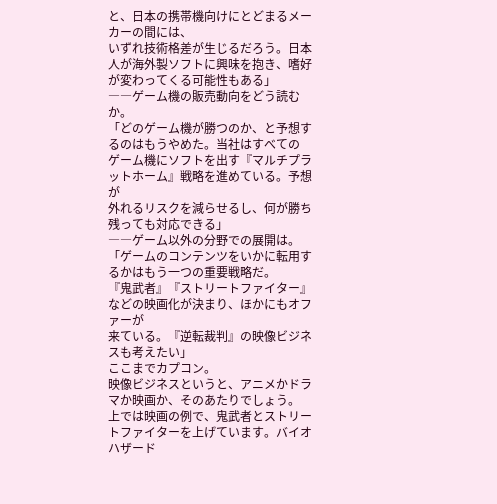と、日本の携帯機向けにとどまるメーカーの間には、
いずれ技術格差が生じるだろう。日本人が海外製ソフトに興味を抱き、嗜好
が変わってくる可能性もある」
――ゲーム機の販売動向をどう読むか。
「どのゲーム機が勝つのか、と予想するのはもうやめた。当社はすべての
ゲーム機にソフトを出す『マルチプラットホーム』戦略を進めている。予想が
外れるリスクを減らせるし、何が勝ち残っても対応できる」
――ゲーム以外の分野での展開は。
「ゲームのコンテンツをいかに転用するかはもう一つの重要戦略だ。
『鬼武者』『ストリートファイター』などの映画化が決まり、ほかにもオファーが
来ている。『逆転裁判』の映像ビジネスも考えたい」
ここまでカプコン。
映像ビジネスというと、アニメかドラマか映画か、そのあたりでしょう。
上では映画の例で、鬼武者とストリートファイターを上げています。バイオハザード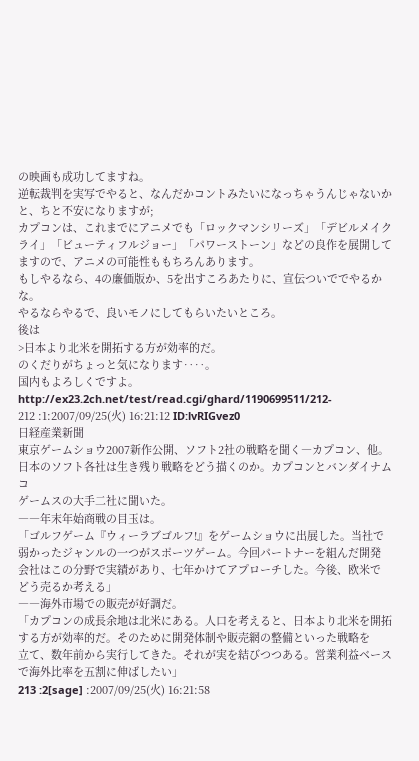の映画も成功してますね。
逆転裁判を実写でやると、なんだかコントみたいになっちゃうんじゃないかと、ちと不安になりますが;
カプコンは、これまでにアニメでも「ロックマンシリーズ」「デビルメイクライ」「ビューティフルジョー」「パワーストーン」などの良作を展開してますので、アニメの可能性ももちろんあります。
もしやるなら、4の廉価版か、5を出すころあたりに、宣伝ついででやるかな。
やるならやるで、良いモノにしてもらいたいところ。
後は
>日本より北米を開拓する方が効率的だ。
のくだりがちょっと気になります‥‥。
国内もよろしくですよ。
http://ex23.2ch.net/test/read.cgi/ghard/1190699511/212-
212 :1:2007/09/25(火) 16:21:12 ID:lvRIGvez0
日経産業新聞
東京ゲームショウ2007新作公開、ソフト2社の戦略を聞く―カプコン、他。
日本のソフト各社は生き残り戦略をどう描くのか。カプコンとバンダイナムコ
ゲームスの大手二社に聞いた。
――年末年始商戦の目玉は。
「ゴルフゲーム『ウィーラブゴルフ!』をゲームショウに出展した。当社で
弱かったジャンルの一つがスポーツゲーム。今回パートナーを組んだ開発
会社はこの分野で実績があり、七年かけてアプローチした。今後、欧米で
どう売るか考える」
――海外市場での販売が好調だ。
「カプコンの成長余地は北米にある。人口を考えると、日本より北米を開拓
する方が効率的だ。そのために開発体制や販売網の整備といった戦略を
立て、数年前から実行してきた。それが実を結びつつある。営業利益ベース
で海外比率を五割に伸ばしたい」
213 :2[sage] :2007/09/25(火) 16:21:58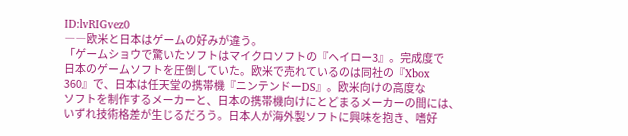ID:lvRIGvez0
――欧米と日本はゲームの好みが違う。
「ゲームショウで驚いたソフトはマイクロソフトの『ヘイロー3』。完成度で
日本のゲームソフトを圧倒していた。欧米で売れているのは同社の『Xbox
360』で、日本は任天堂の携帯機『ニンテンドーDS』。欧米向けの高度な
ソフトを制作するメーカーと、日本の携帯機向けにとどまるメーカーの間には、
いずれ技術格差が生じるだろう。日本人が海外製ソフトに興味を抱き、嗜好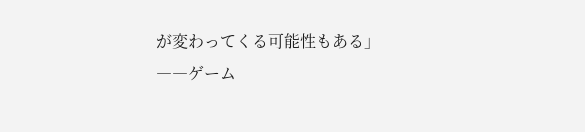が変わってくる可能性もある」
――ゲーム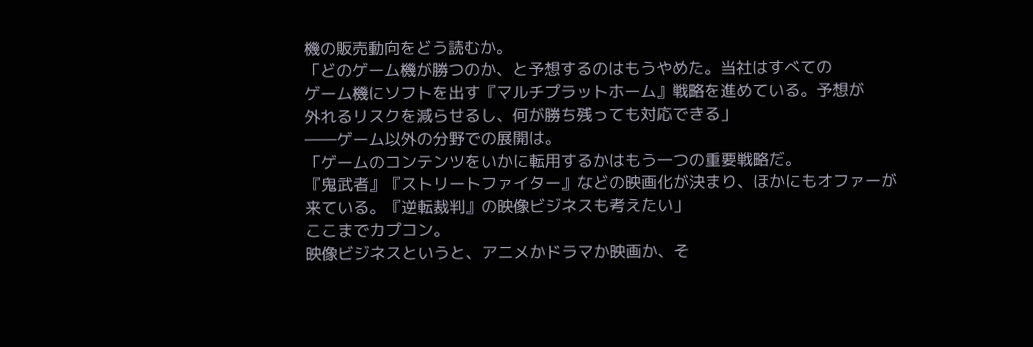機の販売動向をどう読むか。
「どのゲーム機が勝つのか、と予想するのはもうやめた。当社はすべての
ゲーム機にソフトを出す『マルチプラットホーム』戦略を進めている。予想が
外れるリスクを減らせるし、何が勝ち残っても対応できる」
――ゲーム以外の分野での展開は。
「ゲームのコンテンツをいかに転用するかはもう一つの重要戦略だ。
『鬼武者』『ストリートファイター』などの映画化が決まり、ほかにもオファーが
来ている。『逆転裁判』の映像ビジネスも考えたい」
ここまでカプコン。
映像ビジネスというと、アニメかドラマか映画か、そ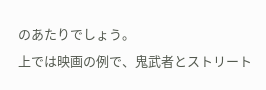のあたりでしょう。
上では映画の例で、鬼武者とストリート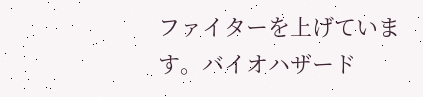ファイターを上げています。バイオハザード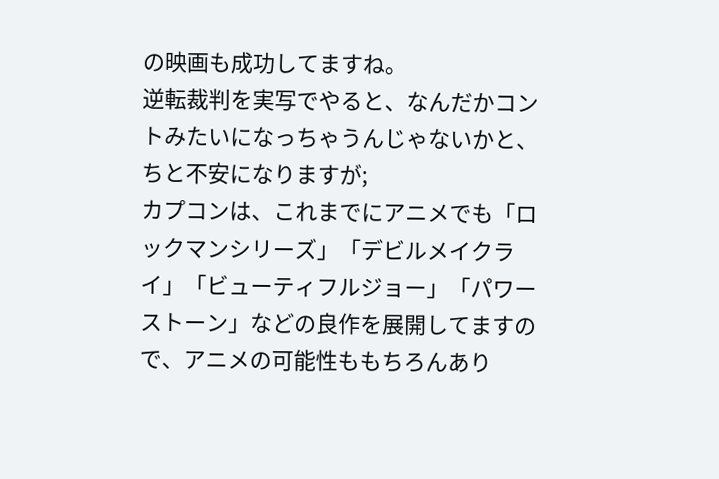の映画も成功してますね。
逆転裁判を実写でやると、なんだかコントみたいになっちゃうんじゃないかと、ちと不安になりますが;
カプコンは、これまでにアニメでも「ロックマンシリーズ」「デビルメイクライ」「ビューティフルジョー」「パワーストーン」などの良作を展開してますので、アニメの可能性ももちろんあり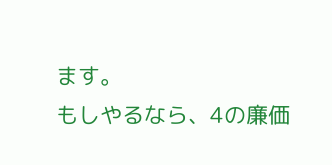ます。
もしやるなら、4の廉価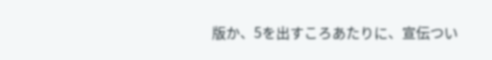版か、5を出すころあたりに、宣伝つい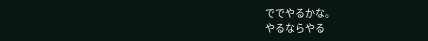ででやるかな。
やるならやる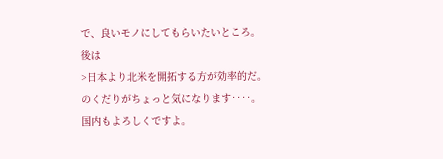で、良いモノにしてもらいたいところ。
後は
>日本より北米を開拓する方が効率的だ。
のくだりがちょっと気になります‥‥。
国内もよろしくですよ。